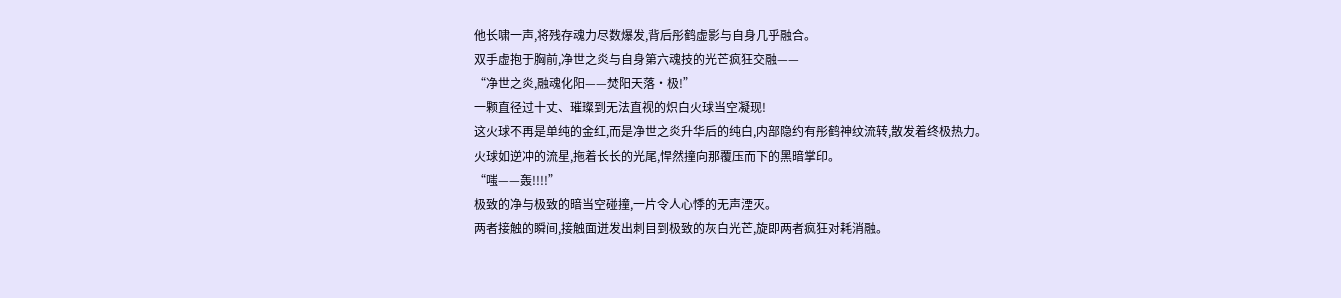他长啸一声,将残存魂力尽数爆发,背后彤鹤虚影与自身几乎融合。
双手虚抱于胸前,净世之炎与自身第六魂技的光芒疯狂交融——
“净世之炎,融魂化阳——焚阳天落·极!”
一颗直径过十丈、璀璨到无法直视的炽白火球当空凝现!
这火球不再是单纯的金红,而是净世之炎升华后的纯白,内部隐约有彤鹤神纹流转,散发着终极热力。
火球如逆冲的流星,拖着长长的光尾,悍然撞向那覆压而下的黑暗掌印。
“嗤——轰!!!!”
极致的净与极致的暗当空碰撞,一片令人心悸的无声湮灭。
两者接触的瞬间,接触面迸发出刺目到极致的灰白光芒,旋即两者疯狂对耗消融。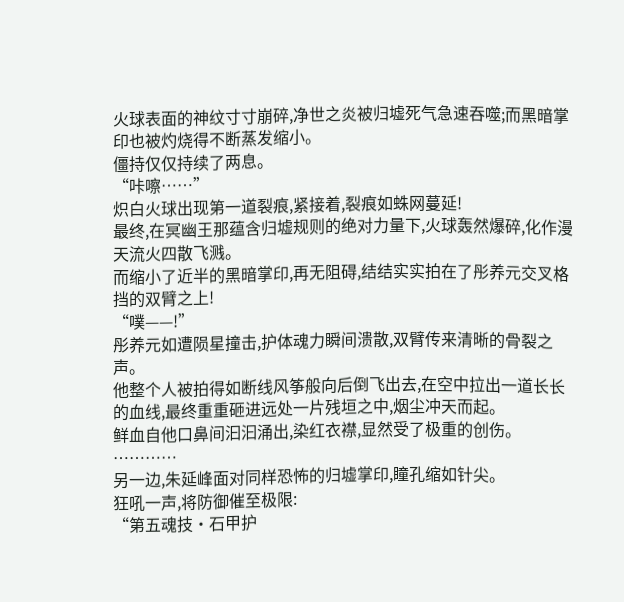火球表面的神纹寸寸崩碎,净世之炎被归墟死气急速吞噬;而黑暗掌印也被灼烧得不断蒸发缩小。
僵持仅仅持续了两息。
“咔嚓……”
炽白火球出现第一道裂痕,紧接着,裂痕如蛛网蔓延!
最终,在冥幽王那蕴含归墟规则的绝对力量下,火球轰然爆碎,化作漫天流火四散飞溅。
而缩小了近半的黑暗掌印,再无阻碍,结结实实拍在了彤养元交叉格挡的双臂之上!
“噗——!”
彤养元如遭陨星撞击,护体魂力瞬间溃散,双臂传来清晰的骨裂之声。
他整个人被拍得如断线风筝般向后倒飞出去,在空中拉出一道长长的血线,最终重重砸进远处一片残垣之中,烟尘冲天而起。
鲜血自他口鼻间汩汩涌出,染红衣襟,显然受了极重的创伤。
…………
另一边,朱延峰面对同样恐怖的归墟掌印,瞳孔缩如针尖。
狂吼一声,将防御催至极限:
“第五魂技·石甲护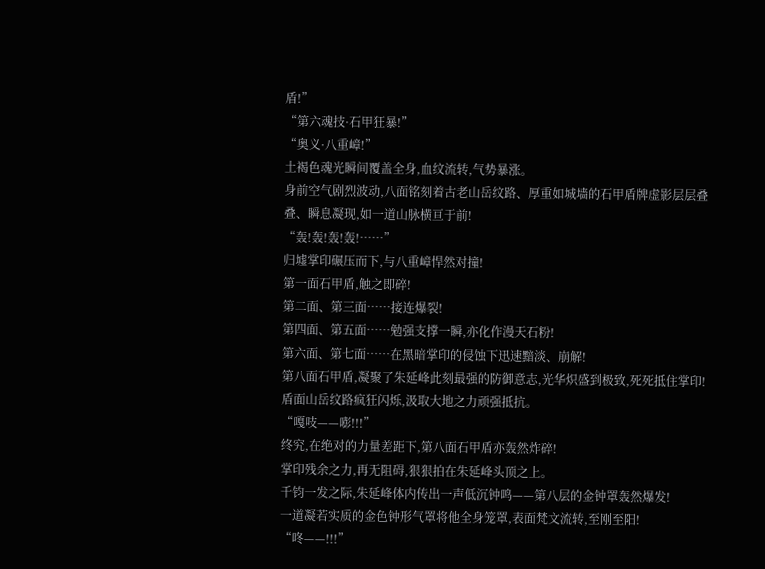盾!”
“第六魂技·石甲狂暴!”
“奥义·八重嶂!”
土褐色魂光瞬间覆盖全身,血纹流转,气势暴涨。
身前空气剧烈波动,八面铭刻着古老山岳纹路、厚重如城墙的石甲盾牌虚影层层叠叠、瞬息凝现,如一道山脉横亘于前!
“轰!轰!轰!轰!……”
归墟掌印碾压而下,与八重嶂悍然对撞!
第一面石甲盾,触之即碎!
第二面、第三面……接连爆裂!
第四面、第五面……勉强支撑一瞬,亦化作漫天石粉!
第六面、第七面……在黑暗掌印的侵蚀下迅速黯淡、崩解!
第八面石甲盾,凝聚了朱延峰此刻最强的防御意志,光华炽盛到极致,死死抵住掌印!
盾面山岳纹路疯狂闪烁,汲取大地之力顽强抵抗。
“嘎吱——嘭!!!”
终究,在绝对的力量差距下,第八面石甲盾亦轰然炸碎!
掌印残余之力,再无阻碍,狠狠拍在朱延峰头顶之上。
千钧一发之际,朱延峰体内传出一声低沉钟鸣——第八层的金钟罩轰然爆发!
一道凝若实质的金色钟形气罩将他全身笼罩,表面梵文流转,至刚至阳!
“咚——!!!”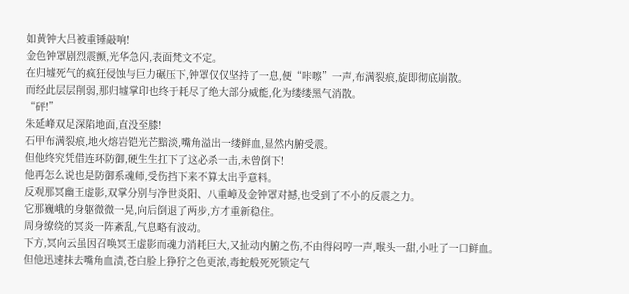如黄钟大吕被重锤敲响!
金色钟罩剧烈震颤,光华急闪,表面梵文不定。
在归墟死气的疯狂侵蚀与巨力碾压下,钟罩仅仅坚持了一息,便“咔嚓”一声,布满裂痕,旋即彻底崩散。
而经此层层削弱,那归墟掌印也终于耗尽了绝大部分威能,化为缕缕黑气消散。
“砰!”
朱延峰双足深陷地面,直没至膝!
石甲布满裂痕,地火熔岩铠光芒黯淡,嘴角溢出一缕鲜血,显然内腑受震。
但他终究凭借连环防御,硬生生扛下了这必杀一击,未曾倒下!
他再怎么说也是防御系魂师,受伤挡下来不算太出乎意料。
反观那冥幽王虚影,双掌分别与净世炎阳、八重嶂及金钟罩对撼,也受到了不小的反震之力。
它那巍峨的身躯微微一晃,向后倒退了两步,方才重新稳住。
周身缭绕的冥炎一阵紊乱,气息略有波动。
下方,冥向云虽因召唤冥王虚影而魂力消耗巨大,又扯动内腑之伤,不由得闷哼一声,喉头一甜,小吐了一口鲜血。
但他迅速抹去嘴角血渍,苍白脸上狰狞之色更浓,毒蛇般死死锁定气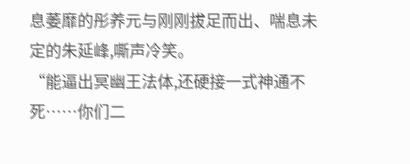息萎靡的彤养元与刚刚拔足而出、喘息未定的朱延峰,嘶声冷笑。
“能逼出冥幽王法体,还硬接一式神通不死……你们二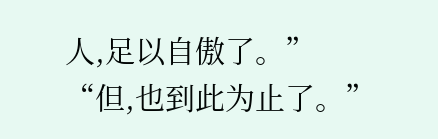人,足以自傲了。”
“但,也到此为止了。”